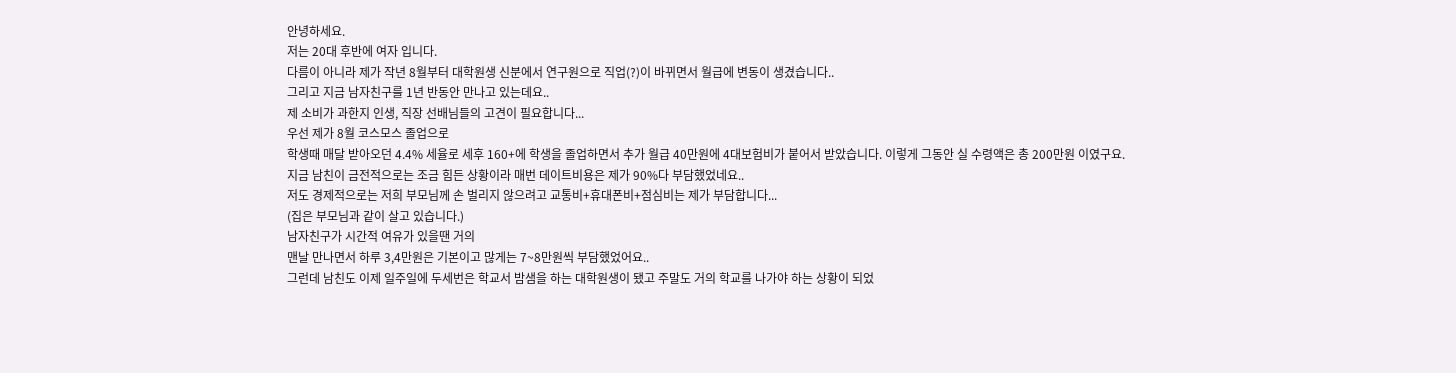안녕하세요.
저는 20대 후반에 여자 입니다.
다름이 아니라 제가 작년 8월부터 대학원생 신분에서 연구원으로 직업(?)이 바뀌면서 월급에 변동이 생겼습니다..
그리고 지금 남자친구를 1년 반동안 만나고 있는데요..
제 소비가 과한지 인생, 직장 선배님들의 고견이 필요합니다...
우선 제가 8월 코스모스 졸업으로
학생때 매달 받아오던 4.4% 세율로 세후 160+에 학생을 졸업하면서 추가 월급 40만원에 4대보험비가 붙어서 받았습니다. 이렇게 그동안 실 수령액은 총 200만원 이였구요.
지금 남친이 금전적으로는 조금 힘든 상황이라 매번 데이트비용은 제가 90%다 부담했었네요..
저도 경제적으로는 저희 부모님께 손 벌리지 않으려고 교통비+휴대폰비+점심비는 제가 부담합니다...
(집은 부모님과 같이 살고 있습니다.)
남자친구가 시간적 여유가 있을땐 거의
맨날 만나면서 하루 3,4만원은 기본이고 많게는 7~8만원씩 부담했었어요..
그런데 남친도 이제 일주일에 두세번은 학교서 밤샘을 하는 대학원생이 됐고 주말도 거의 학교를 나가야 하는 상황이 되었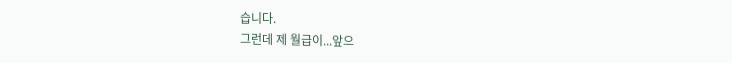습니다.
그런데 제 월급이...앞으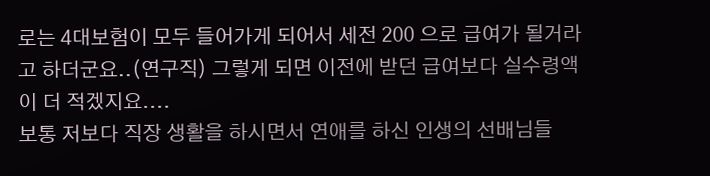로는 4대보험이 모두 들어가게 되어서 세전 200 으로 급여가 될거라고 하더군요..(연구직) 그렇게 되면 이전에 받던 급여보다 실수령액이 더 적겠지요....
보통 저보다 직장 생활을 하시면서 연애를 하신 인생의 선배님들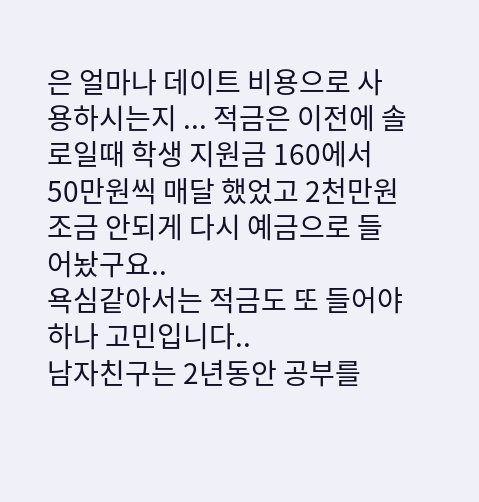은 얼마나 데이트 비용으로 사용하시는지 ... 적금은 이전에 솔로일때 학생 지원금 160에서 50만원씩 매달 했었고 2천만원 조금 안되게 다시 예금으로 들어놨구요..
욕심같아서는 적금도 또 들어야하나 고민입니다..
남자친구는 2년동안 공부를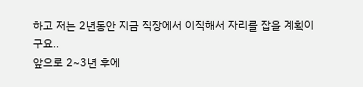하고 저는 2년동안 지금 직장에서 이직해서 자리를 잡을 계획이구요..
앞으로 2~3년 후에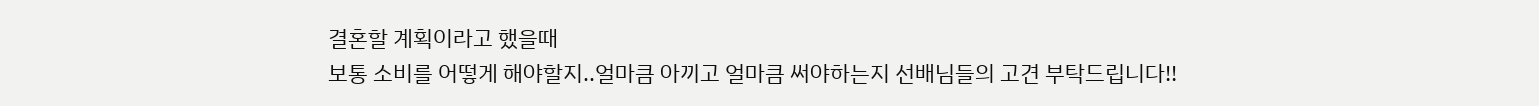결혼할 계획이라고 했을때
보통 소비를 어떻게 해야할지..얼마큼 아끼고 얼마큼 써야하는지 선배님들의 고견 부탁드립니다!!